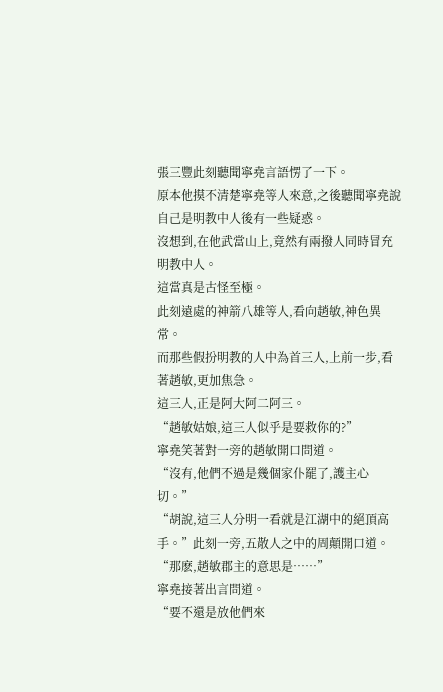張三豐此刻聽聞寧堯言語愣了一下。
原本他摸不清楚寧堯等人來意,之後聽聞寧堯說自己是明教中人後有一些疑惑。
沒想到,在他武當山上,竟然有兩撥人同時冒充明教中人。
這當真是古怪至極。
此刻遠處的神箭八雄等人,看向趙敏,神色異常。
而那些假扮明教的人中為首三人,上前一步,看著趙敏,更加焦急。
這三人,正是阿大阿二阿三。
“趙敏姑娘,這三人似乎是要救你的?”
寧堯笑著對一旁的趙敏開口問道。
“沒有,他們不過是幾個家仆罷了,護主心切。”
“胡說,這三人分明一看就是江湖中的絕頂高手。”此刻一旁,五散人之中的周顛開口道。
“那麽,趙敏郡主的意思是……”
寧堯接著出言問道。
“要不還是放他們來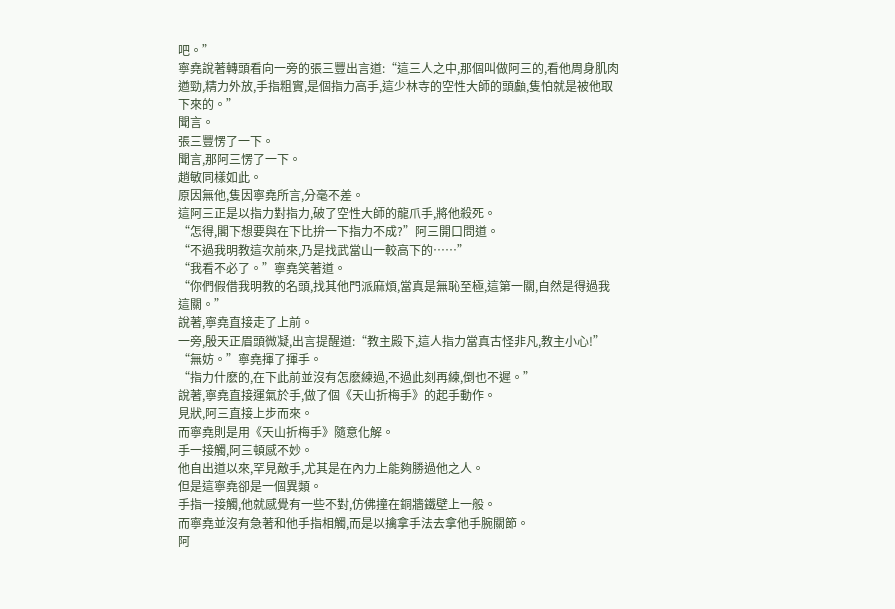吧。”
寧堯說著轉頭看向一旁的張三豐出言道:“這三人之中,那個叫做阿三的,看他周身肌肉遒勁,精力外放,手指粗實,是個指力高手,這少林寺的空性大師的頭顱,隻怕就是被他取下來的。”
聞言。
張三豐愣了一下。
聞言,那阿三愣了一下。
趙敏同樣如此。
原因無他,隻因寧堯所言,分毫不差。
這阿三正是以指力對指力,破了空性大師的龍爪手,將他殺死。
“怎得,閣下想要與在下比拚一下指力不成?”阿三開口問道。
“不過我明教這次前來,乃是找武當山一較高下的……”
“我看不必了。”寧堯笑著道。
“你們假借我明教的名頭,找其他門派麻煩,當真是無恥至極,這第一關,自然是得過我這關。”
說著,寧堯直接走了上前。
一旁,殷天正眉頭微凝,出言提醒道:“教主殿下,這人指力當真古怪非凡,教主小心!”
“無妨。”寧堯揮了揮手。
“指力什麽的,在下此前並沒有怎麽練過,不過此刻再練,倒也不遲。”
說著,寧堯直接運氣於手,做了個《天山折梅手》的起手動作。
見狀,阿三直接上步而來。
而寧堯則是用《天山折梅手》隨意化解。
手一接觸,阿三頓感不妙。
他自出道以來,罕見敵手,尤其是在內力上能夠勝過他之人。
但是這寧堯卻是一個異類。
手指一接觸,他就感覺有一些不對,仿佛撞在銅牆鐵壁上一般。
而寧堯並沒有急著和他手指相觸,而是以擒拿手法去拿他手腕關節。
阿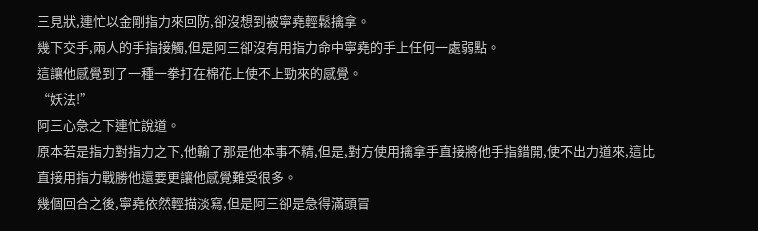三見狀,連忙以金剛指力來回防,卻沒想到被寧堯輕鬆擒拿。
幾下交手,兩人的手指接觸,但是阿三卻沒有用指力命中寧堯的手上任何一處弱點。
這讓他感覺到了一種一拳打在棉花上使不上勁來的感覺。
“妖法!”
阿三心急之下連忙說道。
原本若是指力對指力之下,他輸了那是他本事不精,但是,對方使用擒拿手直接將他手指錯開,使不出力道來,這比直接用指力戰勝他還要更讓他感覺難受很多。
幾個回合之後,寧堯依然輕描淡寫,但是阿三卻是急得滿頭冒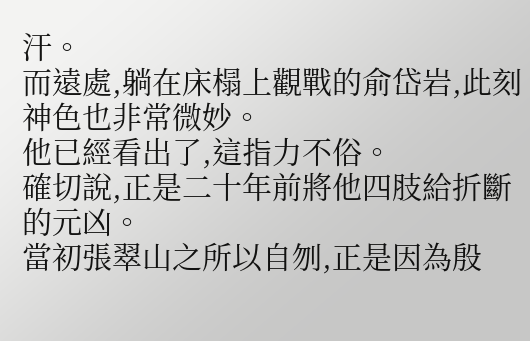汗。
而遠處,躺在床榻上觀戰的俞岱岩,此刻神色也非常微妙。
他已經看出了,這指力不俗。
確切說,正是二十年前將他四肢給折斷的元凶。
當初張翠山之所以自刎,正是因為殷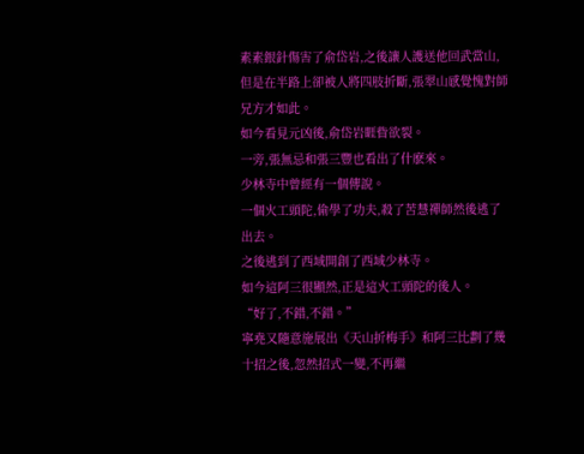素素銀針傷害了俞岱岩,之後讓人護送他回武當山,但是在半路上卻被人將四肢折斷,張翠山感覺愧對師兄方才如此。
如今看見元凶後,俞岱岩睚眥欲裂。
一旁,張無忌和張三豐也看出了什麽來。
少林寺中曾經有一個傳說。
一個火工頭陀,偷學了功夫,殺了苦慧禪師然後逃了出去。
之後逃到了西域開創了西域少林寺。
如今這阿三很顯然,正是這火工頭陀的後人。
“好了,不錯,不錯。”
寧堯又隨意施展出《天山折梅手》和阿三比劃了幾十招之後,忽然招式一變,不再繼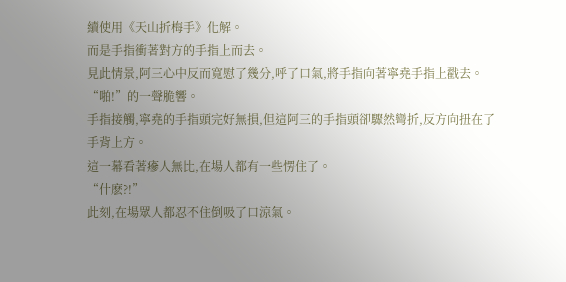續使用《天山折梅手》化解。
而是手指衝著對方的手指上而去。
見此情景,阿三心中反而寬慰了幾分,呼了口氣,將手指向著寧堯手指上戳去。
“啪!”的一聲脆響。
手指接觸,寧堯的手指頭完好無損,但這阿三的手指頭卻驟然彎折,反方向扭在了手背上方。
這一幕看著瘮人無比,在場人都有一些愣住了。
“什麽?!”
此刻,在場眾人都忍不住倒吸了口涼氣。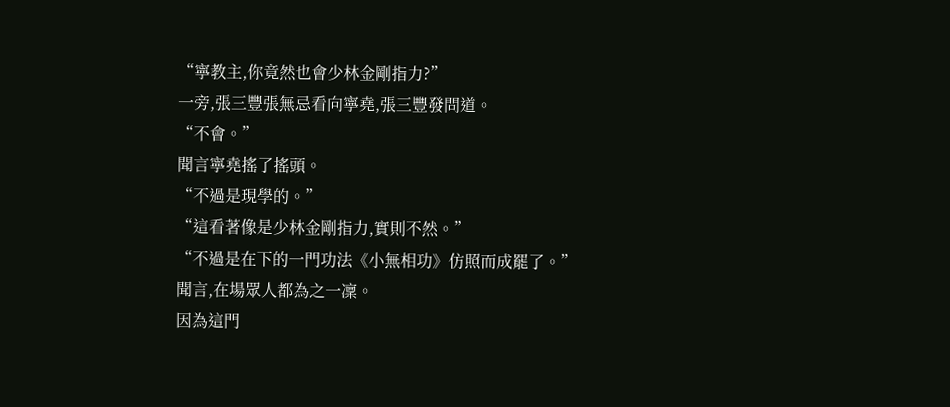“寧教主,你竟然也會少林金剛指力?”
一旁,張三豐張無忌看向寧堯,張三豐發問道。
“不會。”
聞言寧堯搖了搖頭。
“不過是現學的。”
“這看著像是少林金剛指力,實則不然。”
“不過是在下的一門功法《小無相功》仿照而成罷了。”
聞言,在場眾人都為之一凜。
因為這門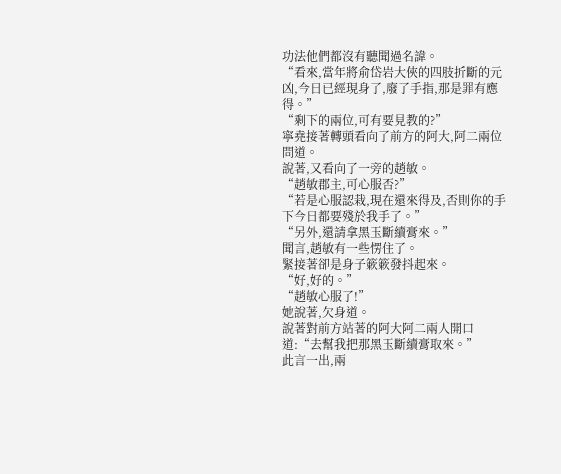功法他們都沒有聽聞過名諱。
“看來,當年將俞岱岩大俠的四肢折斷的元凶,今日已經現身了,廢了手指,那是罪有應得。”
“剩下的兩位,可有要見教的?”
寧堯接著轉頭看向了前方的阿大,阿二兩位問道。
說著,又看向了一旁的趙敏。
“趙敏郡主,可心服否?”
“若是心服認栽,現在還來得及,否則你的手下今日都要殘於我手了。”
“另外,還請拿黑玉斷續膏來。”
聞言,趙敏有一些愣住了。
緊接著卻是身子簌簌發抖起來。
“好,好的。”
“趙敏心服了!”
她說著,欠身道。
說著對前方站著的阿大阿二兩人開口道:“去幫我把那黑玉斷續膏取來。”
此言一出,兩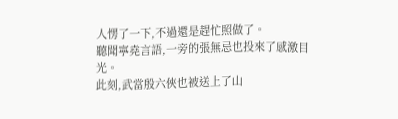人愣了一下,不過還是趕忙照做了。
聽聞寧堯言語,一旁的張無忌也投來了感激目光。
此刻,武當殷六俠也被送上了山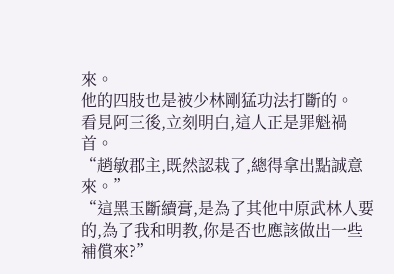來。
他的四肢也是被少林剛猛功法打斷的。
看見阿三後,立刻明白,這人正是罪魁禍首。
“趙敏郡主,既然認栽了,總得拿出點誠意來。”
“這黑玉斷續膏,是為了其他中原武林人要的,為了我和明教,你是否也應該做出一些補償來?”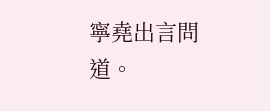寧堯出言問道。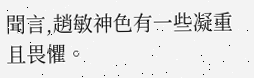聞言,趙敏神色有一些凝重且畏懼。